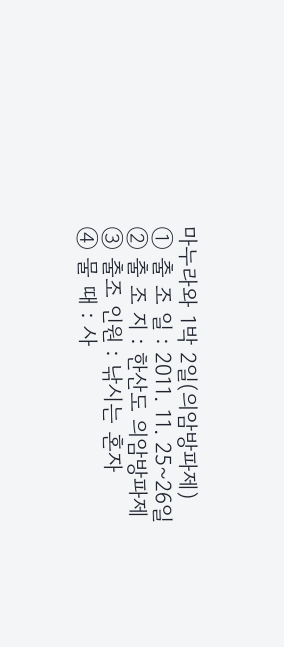마누라와 1박 2일(의암방파제)
① 출 조 일 : 2011. 11. 25~26일
② 출 조 지 : 한산도 의암방파제
③ 출조 인원 : 낚시는 혼자
④ 물 때 : 사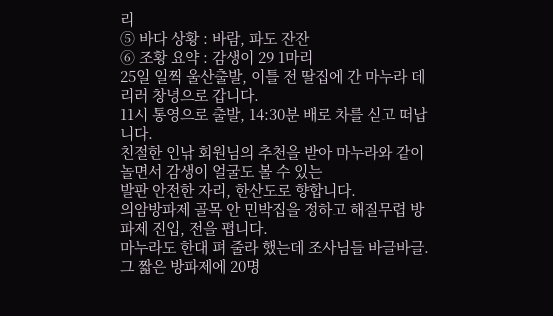리
⑤ 바다 상황 : 바람, 파도 잔잔
⑥ 조황 요약 : 감생이 29 1마리
25일 일찍 울산출발, 이틀 전 딸집에 간 마누라 데리러 창녕으로 갑니다.
11시 통영으로 출발, 14:30분 배로 차를 싣고 떠납니다.
친절한 인낚 회원님의 추천을 받아 마누라와 같이 놀면서 감생이 얼굴도 볼 수 있는
발판 안전한 자리, 한산도로 향합니다.
의암방파제 골목 안 민박집을 정하고 해질무렵 방파제 진입, 전을 폅니다.
마누라도 한대 펴 줄라 했는데 조사님들 바글바글.
그 짧은 방파제에 20명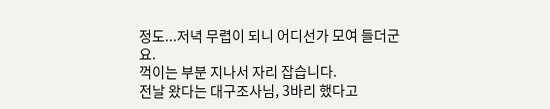정도...저녁 무렵이 되니 어디선가 모여 들더군요.
꺽이는 부분 지나서 자리 잡습니다.
전날 왔다는 대구조사님, 3바리 했다고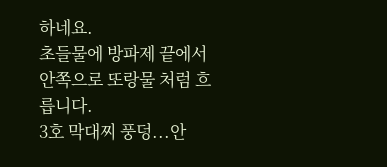하네요.
초들물에 방파제 끝에서 안쪽으로 또랑물 처럼 흐릅니다.
3호 막대찌 풍덩...안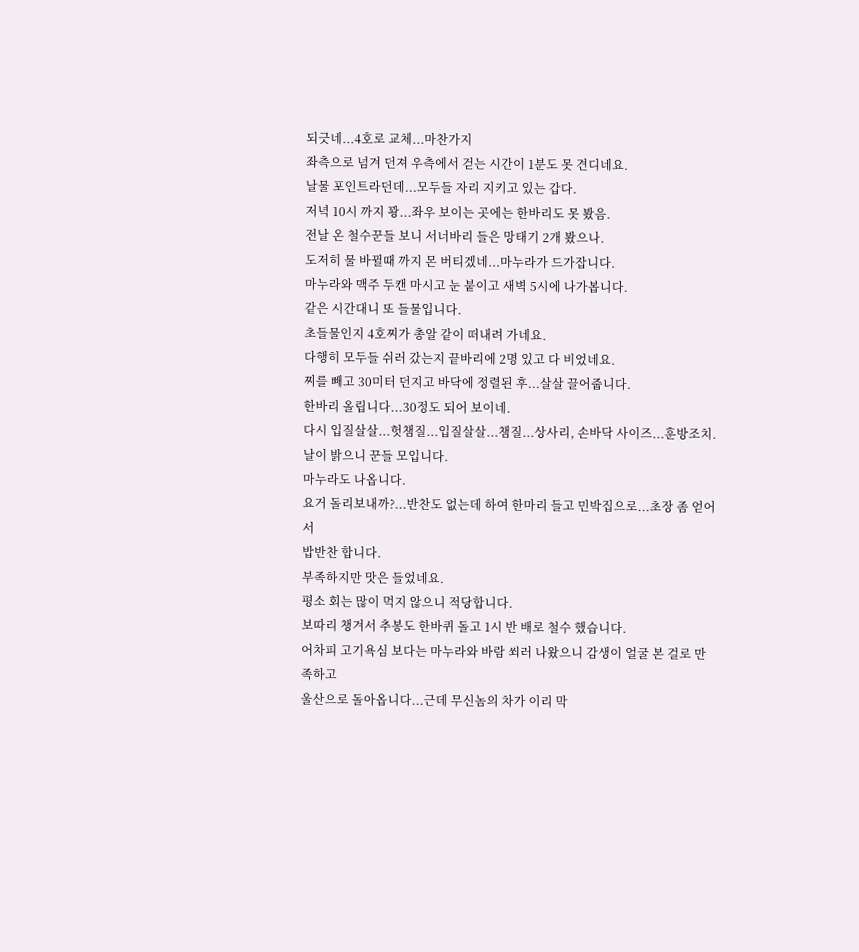되긋네...4호로 교체...마찬가지
좌측으로 넘겨 던져 우측에서 걷는 시간이 1분도 못 견디네요.
날물 포인트라던데...모두들 자리 지키고 있는 갑다.
저녁 10시 까지 꽝...좌우 보이는 곳에는 한바리도 못 봤음.
전날 온 철수꾼들 보니 서너바리 들은 망태기 2개 봤으나.
도저히 물 바뀔때 까지 몬 버티겠네...마누라가 드가잡니다.
마누라와 맥주 두캔 마시고 눈 붙이고 새벽 5시에 나가봅니다.
같은 시간대니 또 들물입니다.
초들물인지 4호찌가 총알 같이 떠내려 가네요.
다행히 모두들 쉬러 갔는지 끝바리에 2명 있고 다 비었네요.
찌를 빼고 30미터 던지고 바닥에 정렬된 후...살살 끌어줍니다.
한바리 올립니다...30정도 되어 보이네.
다시 입질살살...헛챔질...입질살살...챔질...상사리, 손바닥 사이즈...훈방조치.
날이 밝으니 꾼들 모입니다.
마누라도 나옵니다.
요거 돌리보내까?...반찬도 없는데 하여 한마리 들고 민박집으로...초장 좀 얻어서
밥반찬 합니다.
부족하지만 맛은 들었네요.
평소 회는 많이 먹지 않으니 적당합니다.
보따리 챙겨서 추봉도 한바퀴 돌고 1시 반 배로 철수 했습니다.
어차피 고기욕심 보다는 마누라와 바람 쐬러 나왔으니 감생이 얼굴 본 걸로 만족하고
울산으로 돌아옵니다...근데 무신놈의 차가 이리 막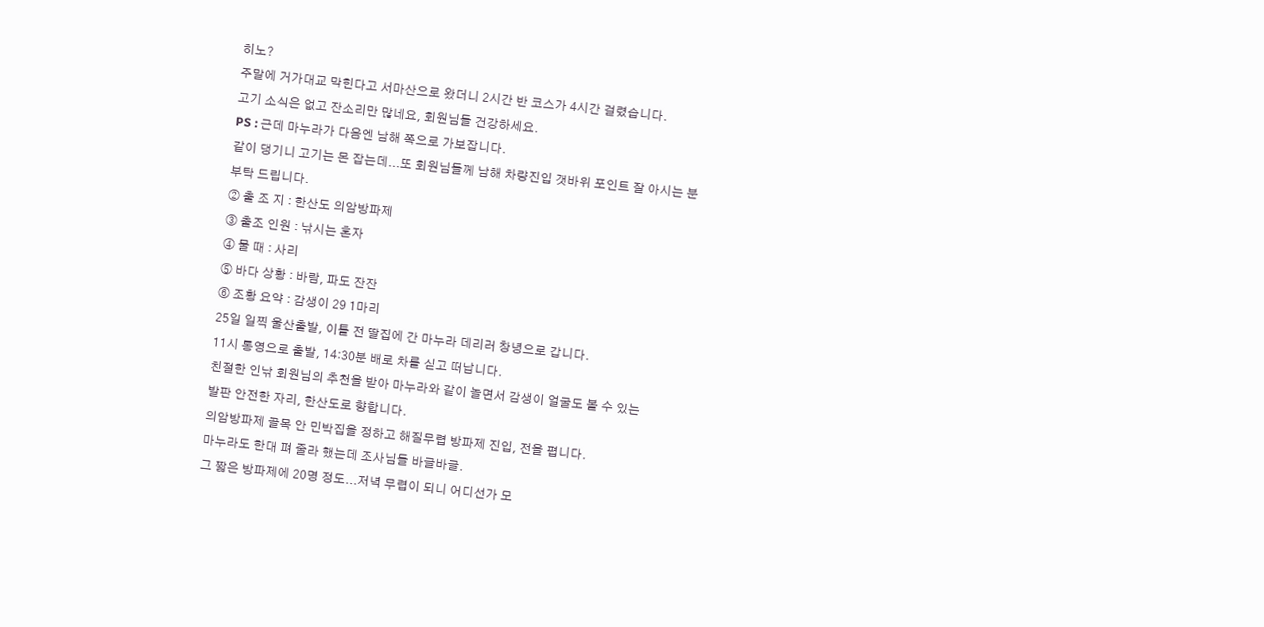히노?
주말에 거가대교 막힌다고 서마산으로 왔더니 2시간 반 코스가 4시간 걸렸습니다.
고기 소식은 없고 잔소리만 많네요, 회원님들 건강하세요.
PS : 근데 마누라가 다음엔 남해 쪽으로 가보잡니다.
같이 댕기니 고기는 몬 잡는데...또 회원님들께 남해 차량진입 갯바위 포인트 잘 아시는 분
부탁 드립니다.
② 출 조 지 : 한산도 의암방파제
③ 출조 인원 : 낚시는 혼자
④ 물 때 : 사리
⑤ 바다 상황 : 바람, 파도 잔잔
⑥ 조황 요약 : 감생이 29 1마리
25일 일찍 울산출발, 이틀 전 딸집에 간 마누라 데리러 창녕으로 갑니다.
11시 통영으로 출발, 14:30분 배로 차를 싣고 떠납니다.
친절한 인낚 회원님의 추천을 받아 마누라와 같이 놀면서 감생이 얼굴도 볼 수 있는
발판 안전한 자리, 한산도로 향합니다.
의암방파제 골목 안 민박집을 정하고 해질무렵 방파제 진입, 전을 폅니다.
마누라도 한대 펴 줄라 했는데 조사님들 바글바글.
그 짧은 방파제에 20명 정도...저녁 무렵이 되니 어디선가 모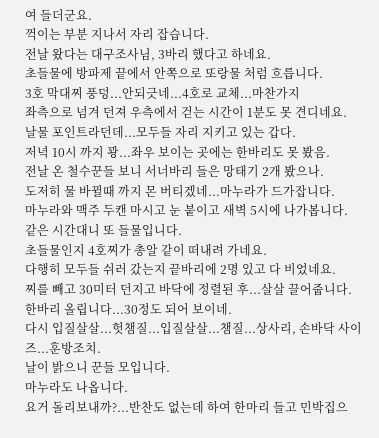여 들더군요.
꺽이는 부분 지나서 자리 잡습니다.
전날 왔다는 대구조사님, 3바리 했다고 하네요.
초들물에 방파제 끝에서 안쪽으로 또랑물 처럼 흐릅니다.
3호 막대찌 풍덩...안되긋네...4호로 교체...마찬가지
좌측으로 넘겨 던져 우측에서 걷는 시간이 1분도 못 견디네요.
날물 포인트라던데...모두들 자리 지키고 있는 갑다.
저녁 10시 까지 꽝...좌우 보이는 곳에는 한바리도 못 봤음.
전날 온 철수꾼들 보니 서너바리 들은 망태기 2개 봤으나.
도저히 물 바뀔때 까지 몬 버티겠네...마누라가 드가잡니다.
마누라와 맥주 두캔 마시고 눈 붙이고 새벽 5시에 나가봅니다.
같은 시간대니 또 들물입니다.
초들물인지 4호찌가 총알 같이 떠내려 가네요.
다행히 모두들 쉬러 갔는지 끝바리에 2명 있고 다 비었네요.
찌를 빼고 30미터 던지고 바닥에 정렬된 후...살살 끌어줍니다.
한바리 올립니다...30정도 되어 보이네.
다시 입질살살...헛챔질...입질살살...챔질...상사리, 손바닥 사이즈...훈방조치.
날이 밝으니 꾼들 모입니다.
마누라도 나옵니다.
요거 돌리보내까?...반찬도 없는데 하여 한마리 들고 민박집으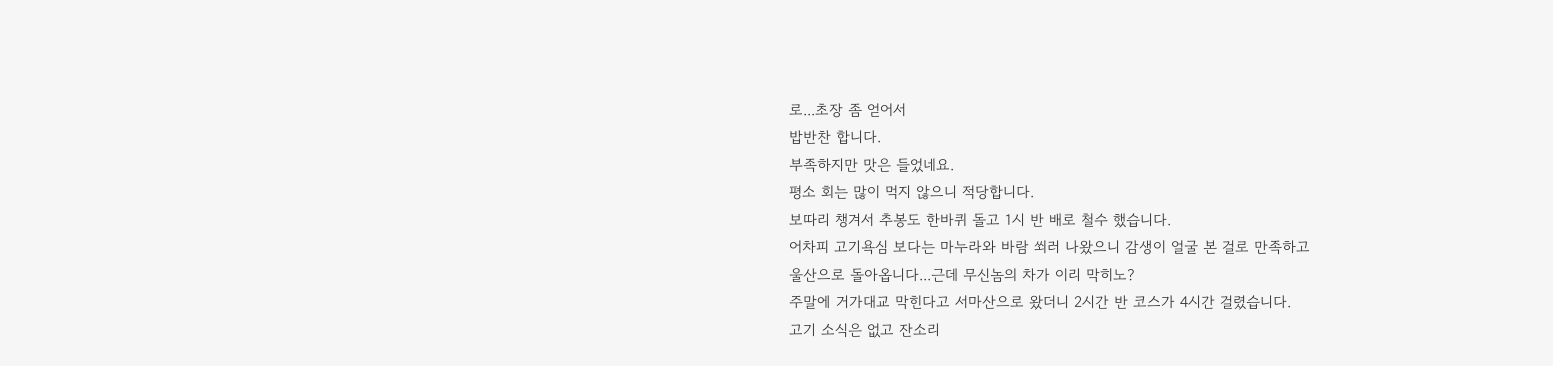로...초장 좀 얻어서
밥반찬 합니다.
부족하지만 맛은 들었네요.
평소 회는 많이 먹지 않으니 적당합니다.
보따리 챙겨서 추봉도 한바퀴 돌고 1시 반 배로 철수 했습니다.
어차피 고기욕심 보다는 마누라와 바람 쐬러 나왔으니 감생이 얼굴 본 걸로 만족하고
울산으로 돌아옵니다...근데 무신놈의 차가 이리 막히노?
주말에 거가대교 막힌다고 서마산으로 왔더니 2시간 반 코스가 4시간 걸렸습니다.
고기 소식은 없고 잔소리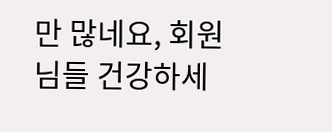만 많네요, 회원님들 건강하세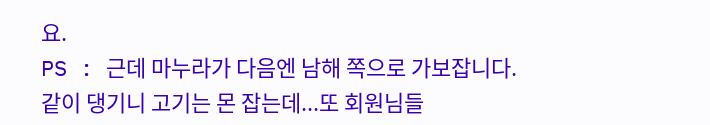요.
PS : 근데 마누라가 다음엔 남해 쪽으로 가보잡니다.
같이 댕기니 고기는 몬 잡는데...또 회원님들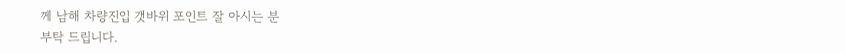께 남해 차량진입 갯바위 포인트 잘 아시는 분
부탁 드립니다.